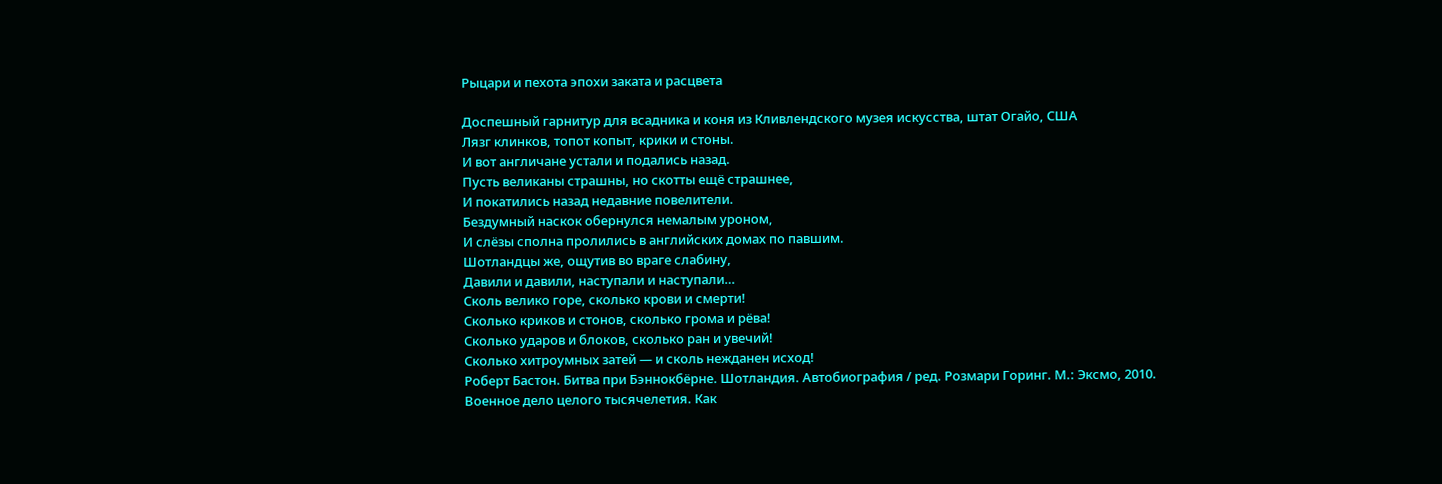Рыцари и пехота эпохи заката и расцвета

Доспешный гарнитур для всадника и коня из Кливлендского музея искусства, штат Огайо, США
Лязг клинков, топот копыт, крики и стоны.
И вот англичане устали и подались назад.
Пусть великаны страшны, но скотты ещё страшнее,
И покатились назад недавние повелители.
Бездумный наскок обернулся немалым уроном,
И слёзы сполна пролились в английских домах по павшим.
Шотландцы же, ощутив во враге слабину,
Давили и давили, наступали и наступали…
Сколь велико горе, сколько крови и смерти!
Сколько криков и стонов, сколько грома и рёва!
Сколько ударов и блоков, сколько ран и увечий!
Сколько хитроумных затей — и сколь нежданен исход!
Роберт Бастон. Битва при Бэннокбёрне. Шотландия. Автобиография / ред. Розмари Горинг. М.: Эксмо, 2010.
Военное дело целого тысячелетия. Как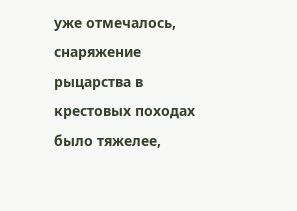уже отмечалось, снаряжение рыцарства в крестовых походах было тяжелее,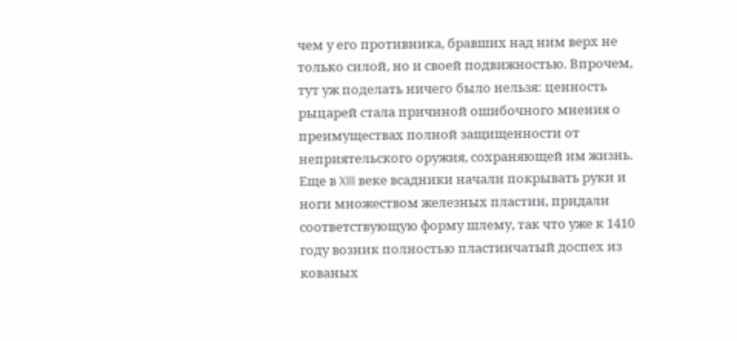чем у его противника, бравших над ним верх не только силой, но и своей подвижностью. Впрочем, тут уж поделать ничего было нельзя: ценность рыцарей стала причиной ошибочного мнения о преимуществах полной защищенности от неприятельского оружия, сохраняющей им жизнь. Еще в XIII веке всадники начали покрывать руки и ноги множеством железных пластин, придали соответствующую форму шлему, так что уже к 1410 году возник полностью пластинчатый доспех из кованых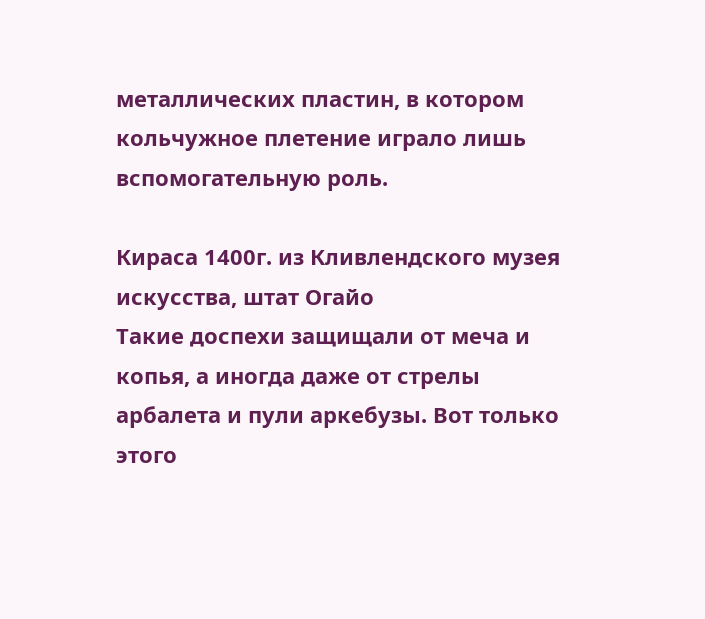металлических пластин, в котором кольчужное плетение играло лишь вспомогательную роль.

Кираса 1400г. из Кливлендского музея искусства, штат Огайо
Такие доспехи защищали от меча и копья, а иногда даже от стрелы арбалета и пули аркебузы. Вот только этого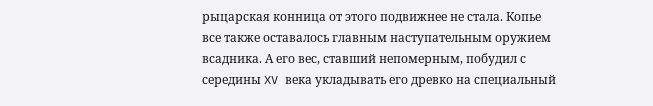рыцарская конница от этого подвижнее не стала. Копье все также оставалось главным наступательным оружием всадника. А его вес, ставший непомерным, побудил с середины XV века укладывать его древко на специальный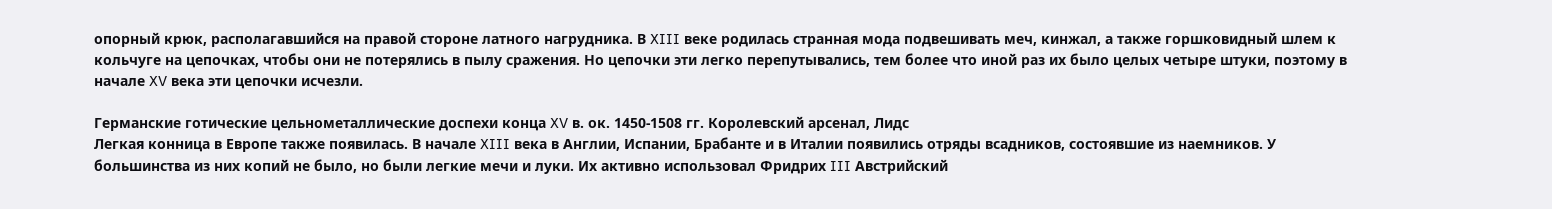опорный крюк, располагавшийся на правой стороне латного нагрудника. В XIII веке родилась странная мода подвешивать меч, кинжал, а также горшковидный шлем к кольчуге на цепочках, чтобы они не потерялись в пылу сражения. Но цепочки эти легко перепутывались, тем более что иной раз их было целых четыре штуки, поэтому в начале XV века эти цепочки исчезли.

Германские готические цельнометаллические доспехи конца XV в. ок. 1450-1508 гг. Королевский арсенал, Лидс
Легкая конница в Европе также появилась. В начале XIII века в Англии, Испании, Брабанте и в Италии появились отряды всадников, состоявшие из наемников. У большинства из них копий не было, но были легкие мечи и луки. Их активно использовал Фридрих III Австрийский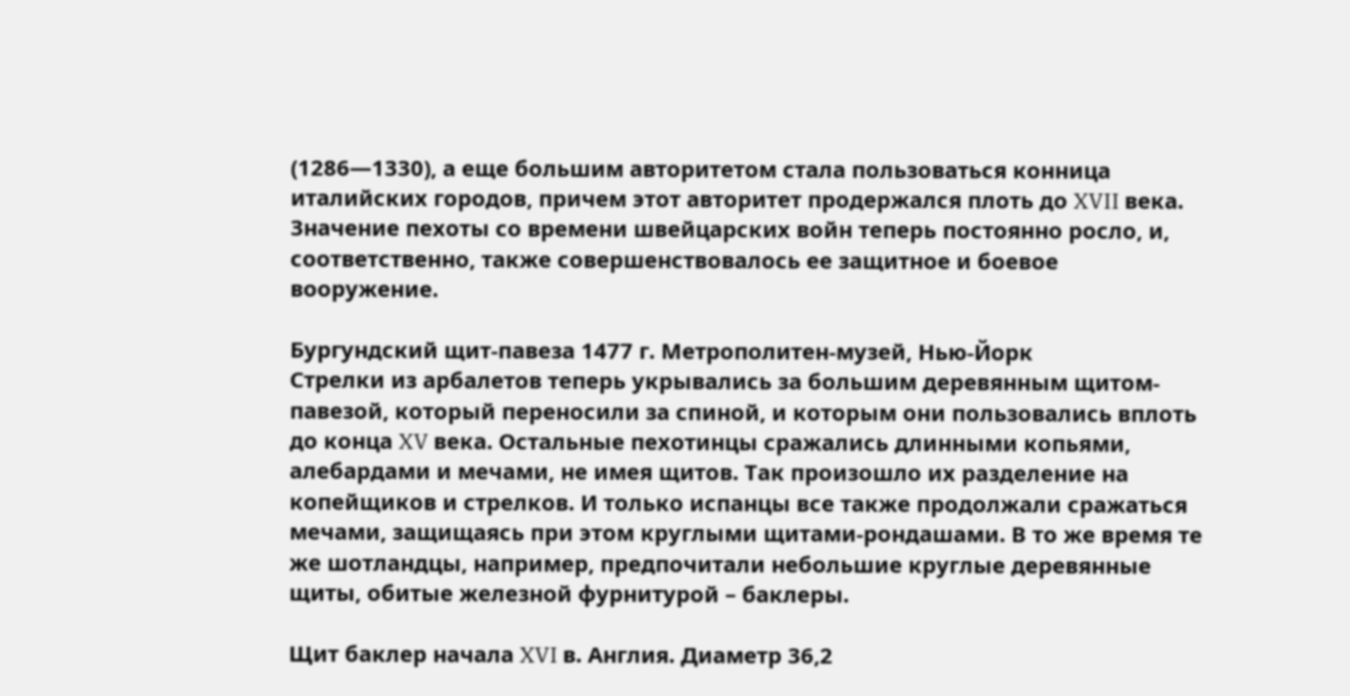(1286—1330), а еще большим авторитетом стала пользоваться конница италийских городов, причем этот авторитет продержался плоть до XVII века. Значение пехоты со времени швейцарских войн теперь постоянно росло, и, соответственно, также совершенствовалось ее защитное и боевое вооружение.

Бургундский щит-павеза 1477 г. Метрополитен-музей, Нью-Йорк
Стрелки из арбалетов теперь укрывались за большим деревянным щитом-павезой, который переносили за спиной, и которым они пользовались вплоть до конца XV века. Остальные пехотинцы сражались длинными копьями, алебардами и мечами, не имея щитов. Так произошло их разделение на копейщиков и стрелков. И только испанцы все также продолжали сражаться мечами, защищаясь при этом круглыми щитами-рондашами. В то же время те же шотландцы, например, предпочитали небольшие круглые деревянные щиты, обитые железной фурнитурой – баклеры.

Щит баклер начала XVI в. Англия. Диаметр 36,2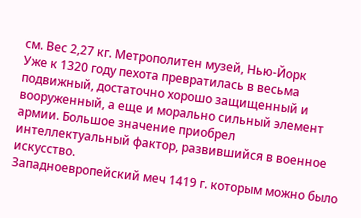см. Вес 2,27 кг. Метрополитен музей, Нью-Йорк
Уже к 1320 году пехота превратилась в весьма подвижный, достаточно хорошо защищенный и вооруженный, а еще и морально сильный элемент армии. Большое значение приобрел интеллектуальный фактор, развившийся в военное искусство.
Западноевропейский меч 1419 г. которым можно было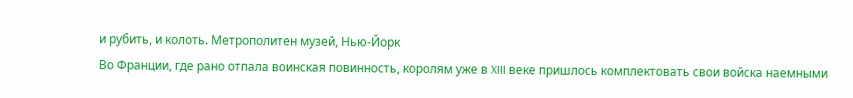и рубить, и колоть. Метрополитен музей, Нью-Йорк
Во Франции, где рано отпала воинская повинность, королям уже в XIII веке пришлось комплектовать свои войска наемными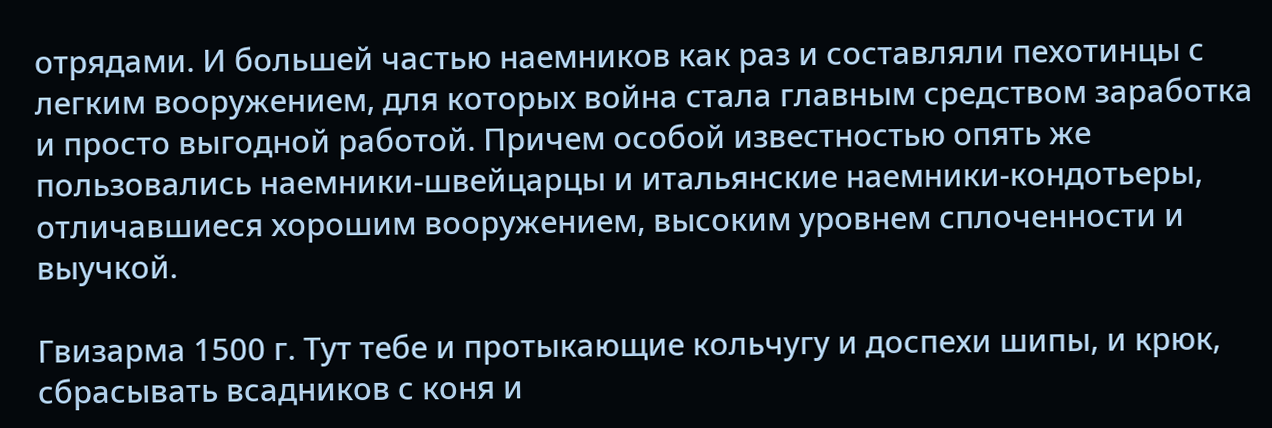отрядами. И большей частью наемников как раз и составляли пехотинцы с легким вооружением, для которых война стала главным средством заработка и просто выгодной работой. Причем особой известностью опять же пользовались наемники-швейцарцы и итальянские наемники-кондотьеры, отличавшиеся хорошим вооружением, высоким уровнем сплоченности и выучкой.

Гвизарма 1500 г. Тут тебе и протыкающие кольчугу и доспехи шипы, и крюк, сбрасывать всадников с коня и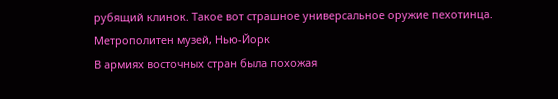рубящий клинок. Такое вот страшное универсальное оружие пехотинца. Метрополитен музей, Нью-Йорк
В армиях восточных стран была похожая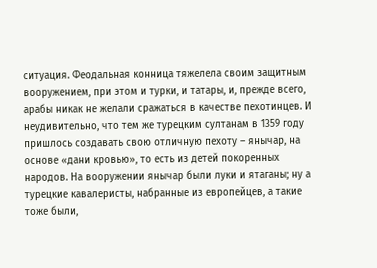ситуация. Феодальная конница тяжелела своим защитным вооружением, при этом и турки, и татары, и, прежде всего, арабы никак не желали сражаться в качестве пехотинцев. И неудивительно, что тем же турецким султанам в 1359 году пришлось создавать свою отличную пехоту – янычар, на основе «дани кровью», то есть из детей покоренных народов. На вооружении янычар были луки и ятаганы; ну а турецкие кавалеристы, набранные из европейцев, а такие тоже были,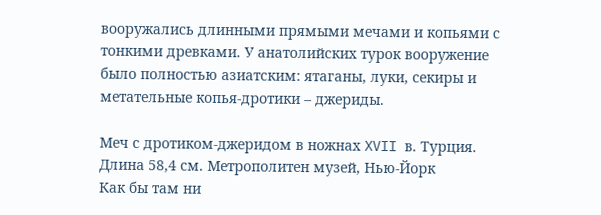вооружались длинными прямыми мечами и копьями с тонкими древками. У анатолийских турок вооружение было полностью азиатским: ятаганы, луки, секиры и метательные копья-дротики – джериды.

Меч с дротиком-джеридом в ножнах XVII в. Турция. Длина 58,4 см. Метрополитен музей, Нью-Йорк
Как бы там ни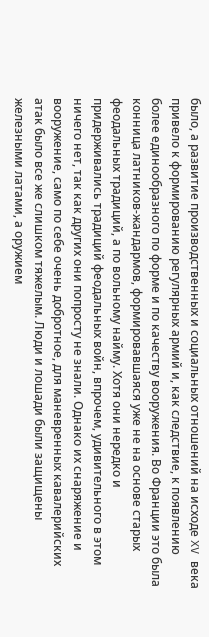было, а развитие производственных и социальных отношений на исходе XV века привело к формированию регулярных армий и, как следствие, к появлению более единообразного по форме и по качеству вооружения. Во Франции это была конница латников-жандармов, формировавшаяся уже не на основе старых феодальных традиций, а по вольному найму. Хотя они нередко и придерживались традиций феодальных войн, впрочем, удивительного в этом ничего нет, так как других они попросту не знали. Однако их снаряжение и вооружение, само по себе очень добротное, для маневренных кавалерийских атак было все же слишком тяжелым. Люди и лошади были защищены железными латами, а оружием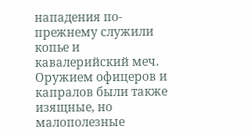нападения по-прежнему служили копье и кавалерийский меч. Оружием офицеров и капралов были также изящные, но малополезные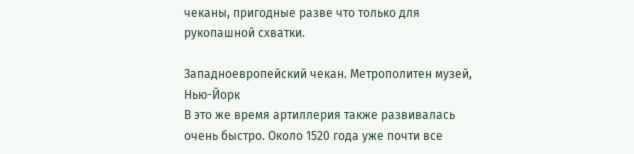чеканы, пригодные разве что только для рукопашной схватки.

Западноевропейский чекан. Метрополитен музей, Нью-Йорк
В это же время артиллерия также развивалась очень быстро. Около 1520 года уже почти все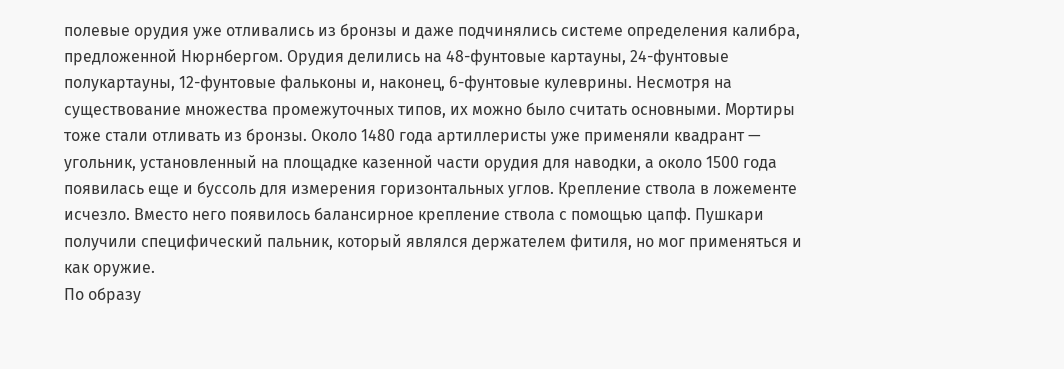полевые орудия уже отливались из бронзы и даже подчинялись системе определения калибра, предложенной Нюрнбергом. Орудия делились на 48-фунтовые картауны, 24-фунтовые полукартауны, 12-фунтовые фальконы и, наконец, 6-фунтовые кулеврины. Несмотря на существование множества промежуточных типов, их можно было считать основными. Мортиры тоже стали отливать из бронзы. Около 1480 года артиллеристы уже применяли квадрант — угольник, установленный на площадке казенной части орудия для наводки, а около 1500 года появилась еще и буссоль для измерения горизонтальных углов. Крепление ствола в ложементе исчезло. Вместо него появилось балансирное крепление ствола с помощью цапф. Пушкари получили специфический пальник, который являлся держателем фитиля, но мог применяться и как оружие.
По образу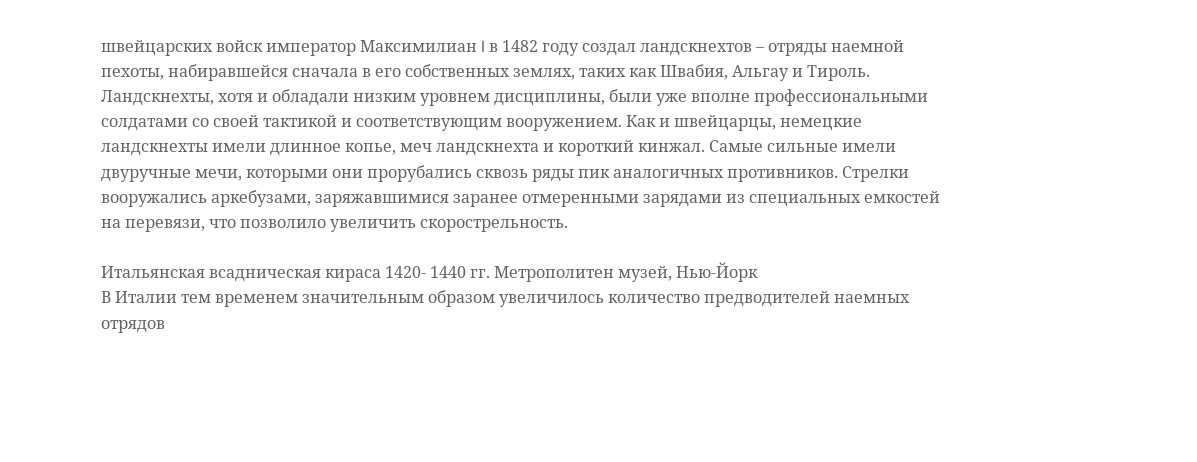швейцарских войск император Максимилиан I в 1482 году создал ландскнехтов – отряды наемной пехоты, набиравшейся сначала в его собственных землях, таких как Швабия, Альгау и Тироль. Ландскнехты, хотя и обладали низким уровнем дисциплины, были уже вполне профессиональными солдатами со своей тактикой и соответствующим вооружением. Как и швейцарцы, немецкие ландскнехты имели длинное копье, меч ландскнехта и короткий кинжал. Самые сильные имели двуручные мечи, которыми они прорубались сквозь ряды пик аналогичных противников. Стрелки вооружались аркебузами, заряжавшимися заранее отмеренными зарядами из специальных емкостей на перевязи, что позволило увеличить скорострельность.

Итальянская всадническая кираса 1420- 1440 гг. Метрополитен музей, Нью-Йорк
В Италии тем временем значительным образом увеличилось количество предводителей наемных отрядов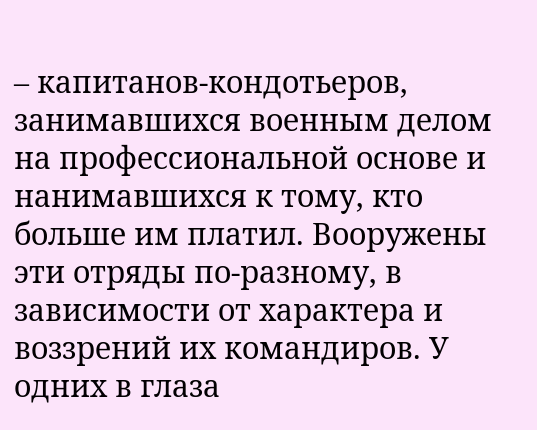– капитанов-кондотьеров, занимавшихся военным делом на профессиональной основе и нанимавшихся к тому, кто больше им платил. Вооружены эти отряды по-разному, в зависимости от характера и воззрений их командиров. У одних в глаза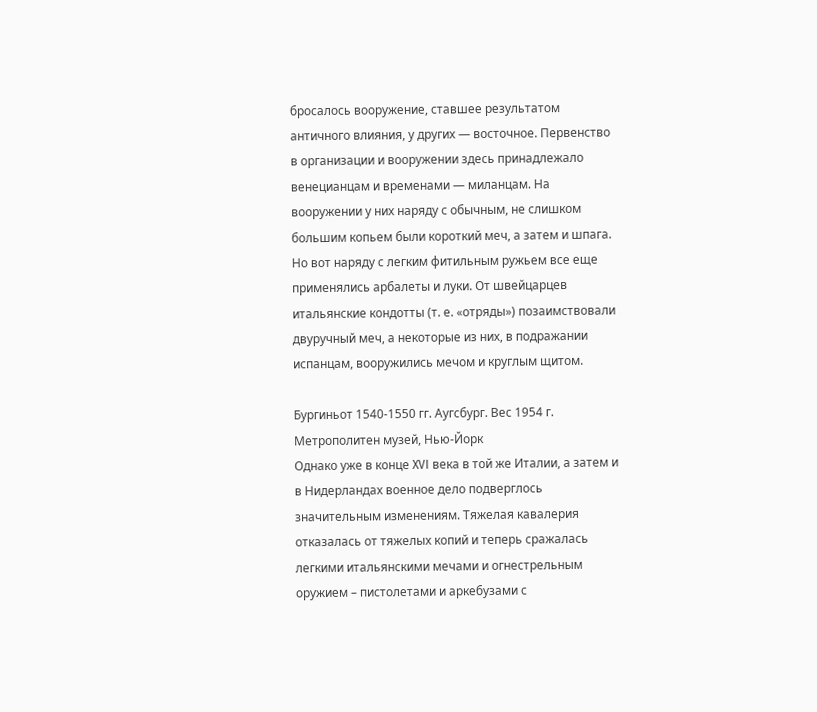бросалось вооружение, ставшее результатом античного влияния, у других — восточное. Первенство в организации и вооружении здесь принадлежало венецианцам и временами — миланцам. На вооружении у них наряду с обычным, не слишком большим копьем были короткий меч, а затем и шпага. Но вот наряду с легким фитильным ружьем все еще применялись арбалеты и луки. От швейцарцев итальянские кондотты (т. е. «отряды») позаимствовали двуручный меч, а некоторые из них, в подражании испанцам, вооружились мечом и круглым щитом.

Бургиньот 1540-1550 гг. Аугсбург. Вес 1954 г. Метрополитен музей, Нью-Йорк
Однако уже в конце XVI века в той же Италии, а затем и в Нидерландах военное дело подверглось значительным изменениям. Тяжелая кавалерия отказалась от тяжелых копий и теперь сражалась легкими итальянскими мечами и огнестрельным оружием – пистолетами и аркебузами с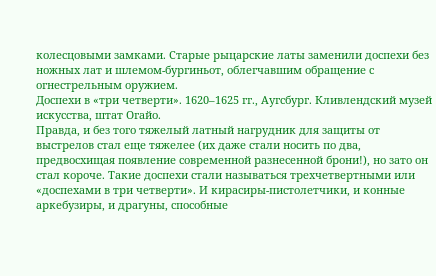колесцовыми замками. Старые рыцарские латы заменили доспехи без ножных лат и шлемом-бургиньот, облегчавшим обращение с огнестрельным оружием.
Доспехи в «три четверти». 1620–1625 гг., Аугсбург. Кливлендский музей искусства, штат Огайо.
Правда, и без того тяжелый латный нагрудник для защиты от выстрелов стал еще тяжелее (их даже стали носить по два, предвосхищая появление современной разнесенной брони!), но зато он стал короче. Такие доспехи стали называться трехчетвертными или «доспехами в три четверти». И кирасиры-пистолетчики, и конные аркебузиры, и драгуны, способные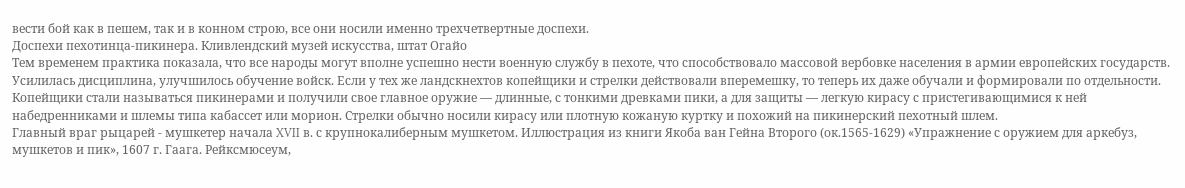вести бой как в пешем, так и в конном строю, все они носили именно трехчетвертные доспехи.
Доспехи пехотинца-пикинера. Кливлендский музей искусства, штат Огайо
Тем временем практика показала, что все народы могут вполне успешно нести военную службу в пехоте, что способствовало массовой вербовке населения в армии европейских государств. Усилилась дисциплина, улучшилось обучение войск. Если у тех же ландскнехтов копейщики и стрелки действовали вперемешку, то теперь их даже обучали и формировали по отдельности. Копейщики стали называться пикинерами и получили свое главное оружие — длинные, с тонкими древками пики, а для защиты — легкую кирасу с пристегивающимися к ней набедренниками и шлемы типа кабассет или морион. Стрелки обычно носили кирасу или плотную кожаную куртку и похожий на пикинерский пехотный шлем.
Главный враг рыцарей - мушкетер начала XVII в. с крупнокалиберным мушкетом. Иллюстрация из книги Якоба ван Гейна Второго (ок.1565-1629) «Упражнение с оружием для аркебуз, мушкетов и пик», 1607 г. Гаага. Рейксмюсеум,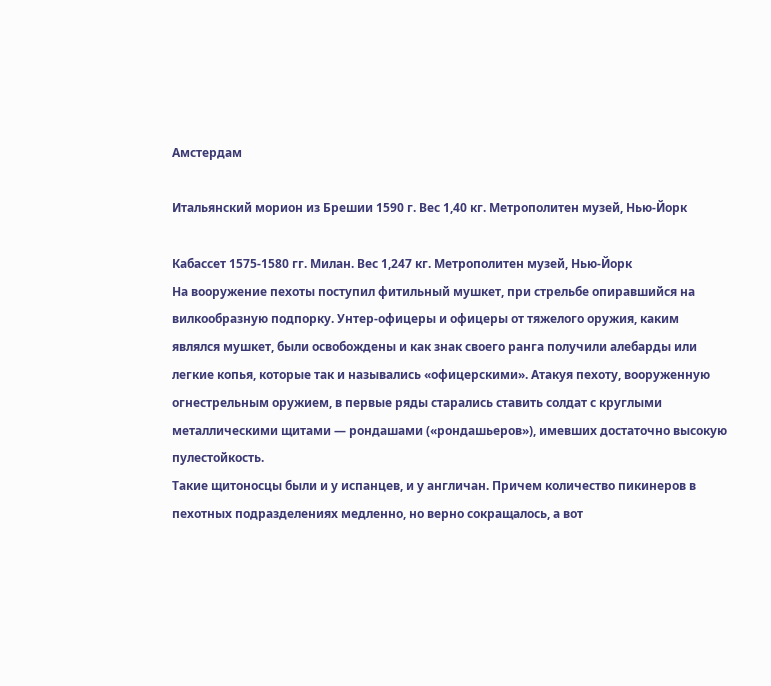Амстердам

Итальянский морион из Брешии 1590 г. Вес 1,40 кг. Метрополитен музей, Нью-Йорк

Кабассет 1575-1580 гг. Милан. Вес 1,247 кг. Метрополитен музей, Нью-Йорк
На вооружение пехоты поступил фитильный мушкет, при стрельбе опиравшийся на вилкообразную подпорку. Унтер-офицеры и офицеры от тяжелого оружия, каким являлся мушкет, были освобождены и как знак своего ранга получили алебарды или легкие копья, которые так и назывались «офицерскими». Атакуя пехоту, вооруженную огнестрельным оружием, в первые ряды старались ставить солдат с круглыми металлическими щитами — рондашами («рондашьеров»), имевших достаточно высокую пулестойкость.
Такие щитоносцы были и у испанцев, и у англичан. Причем количество пикинеров в пехотных подразделениях медленно, но верно сокращалось, а вот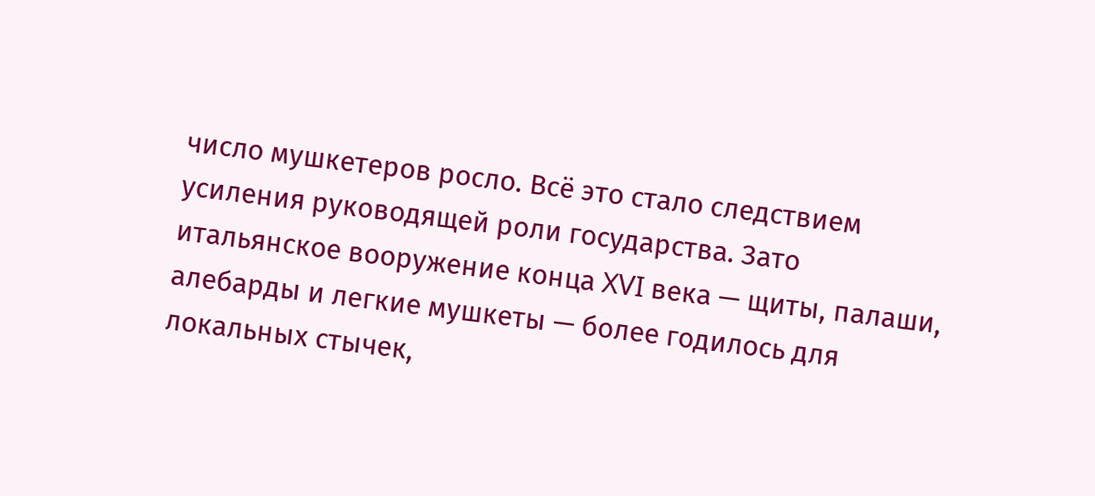число мушкетеров росло. Всё это стало следствием усиления руководящей роли государства. Зато итальянское вооружение конца XVI века — щиты, палаши, алебарды и легкие мушкеты — более годилось для локальных стычек,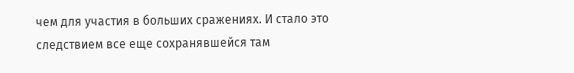чем для участия в больших сражениях. И стало это следствием все еще сохранявшейся там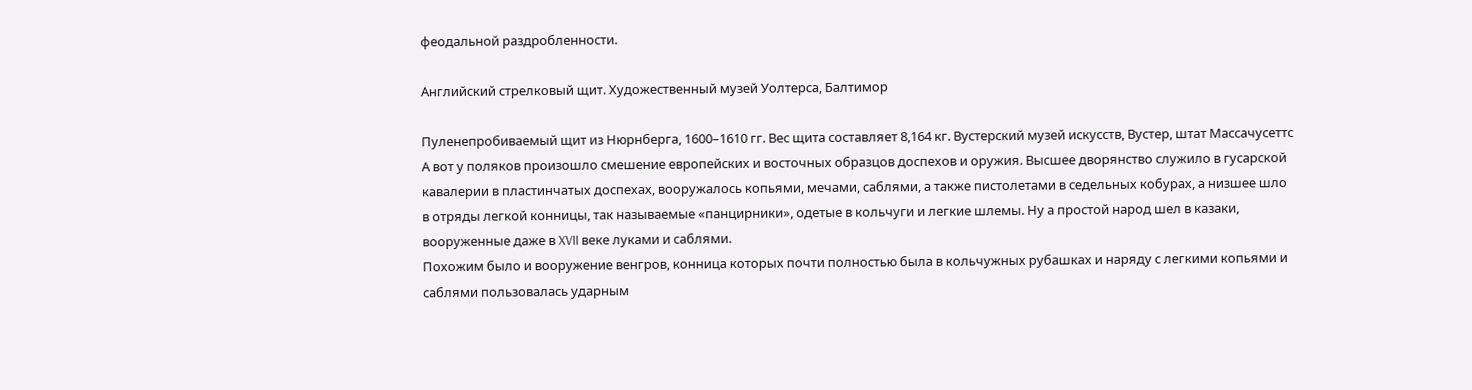феодальной раздробленности.

Английский стрелковый щит. Художественный музей Уолтерса, Балтимор

Пуленепробиваемый щит из Нюрнберга, 1600–1610 гг. Вес щита составляет 8,164 кг. Вустерский музей искусств, Вустер, штат Массачусеттс
А вот у поляков произошло смешение европейских и восточных образцов доспехов и оружия. Высшее дворянство служило в гусарской кавалерии в пластинчатых доспехах, вооружалось копьями, мечами, саблями, а также пистолетами в седельных кобурах, а низшее шло в отряды легкой конницы, так называемые «панцирники», одетые в кольчуги и легкие шлемы. Ну а простой народ шел в казаки, вооруженные даже в XVII веке луками и саблями.
Похожим было и вооружение венгров, конница которых почти полностью была в кольчужных рубашках и наряду с легкими копьями и саблями пользовалась ударным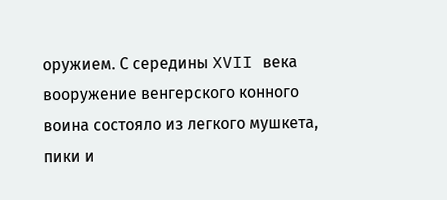оружием. С середины XVII века вооружение венгерского конного воина состояло из легкого мушкета, пики и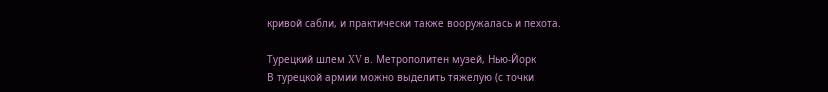кривой сабли, и практически также вооружалась и пехота.

Турецкий шлем XV в. Метрополитен музей, Нью-Йорк
В турецкой армии можно выделить тяжелую (с точки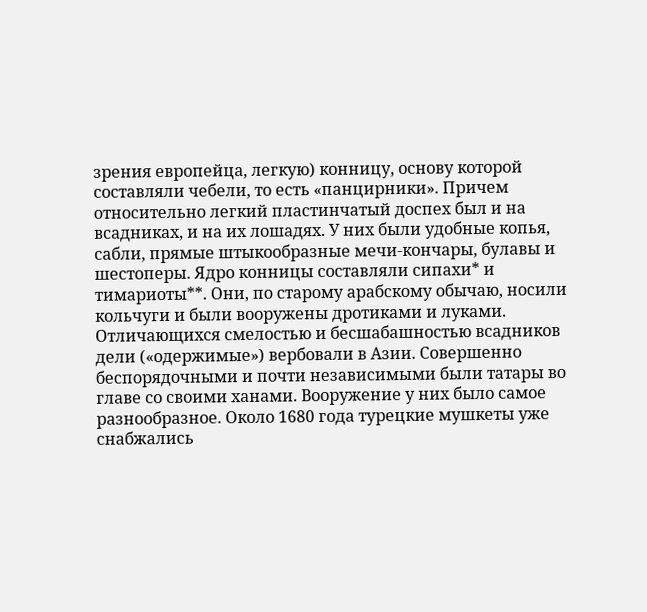зрения европейца, легкую) конницу, основу которой составляли чебели, то есть «панцирники». Причем относительно легкий пластинчатый доспех был и на всадниках, и на их лошадях. У них были удобные копья, сабли, прямые штыкообразные мечи-кончары, булавы и шестоперы. Ядро конницы составляли сипахи* и тимариоты**. Они, по старому арабскому обычаю, носили кольчуги и были вооружены дротиками и луками. Отличающихся смелостью и бесшабашностью всадников дели («одержимые») вербовали в Азии. Совершенно беспорядочными и почти независимыми были татары во главе со своими ханами. Вооружение у них было самое разнообразное. Около 1680 года турецкие мушкеты уже снабжались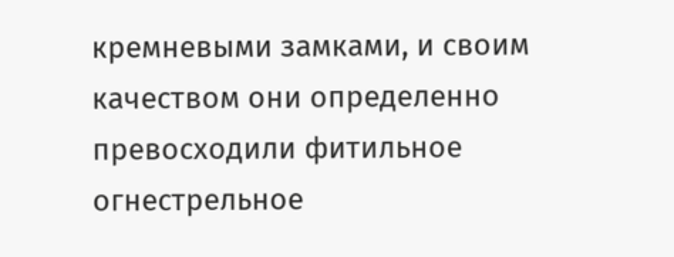кремневыми замками, и своим качеством они определенно превосходили фитильное огнестрельное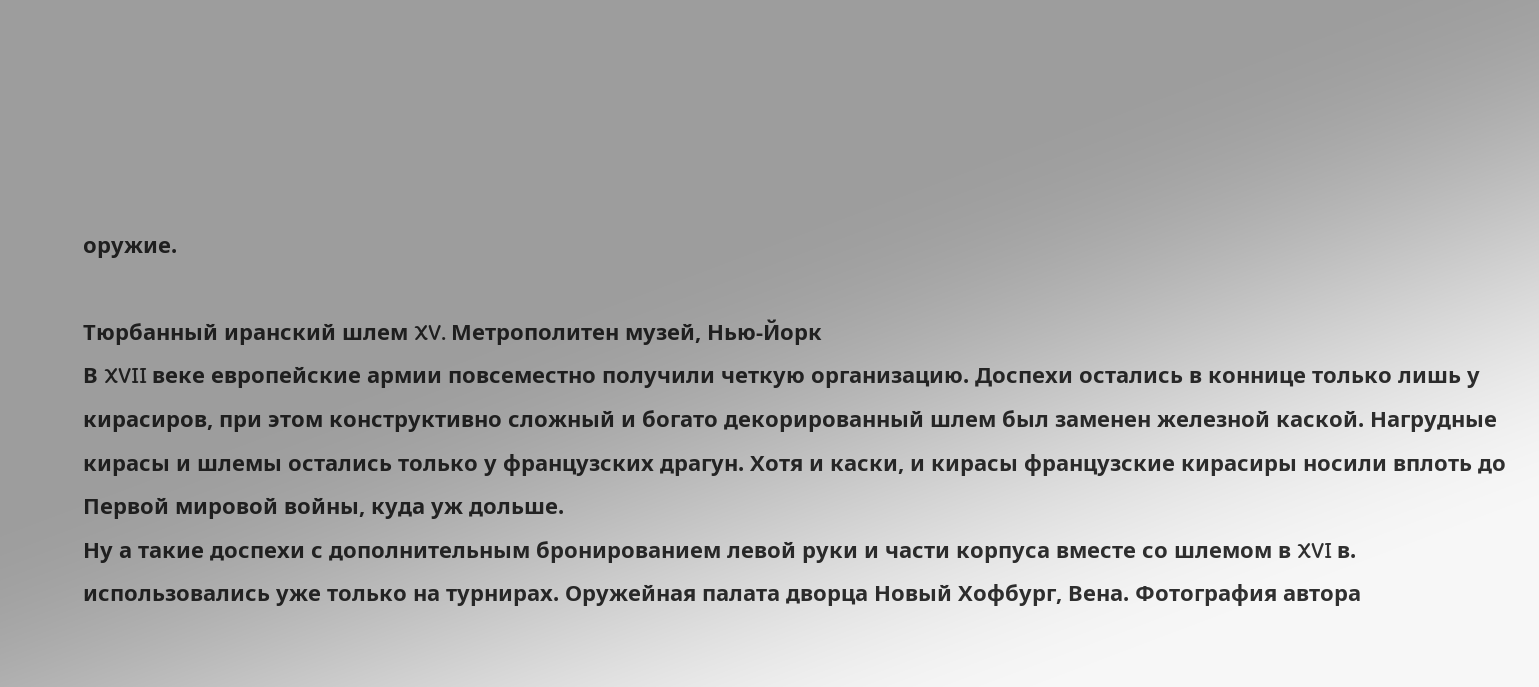оружие.

Тюрбанный иранский шлем XV. Метрополитен музей, Нью-Йорк
В XVII веке европейские армии повсеместно получили четкую организацию. Доспехи остались в коннице только лишь у кирасиров, при этом конструктивно сложный и богато декорированный шлем был заменен железной каской. Нагрудные кирасы и шлемы остались только у французских драгун. Хотя и каски, и кирасы французские кирасиры носили вплоть до Первой мировой войны, куда уж дольше.
Ну а такие доспехи с дополнительным бронированием левой руки и части корпуса вместе со шлемом в XVI в. использовались уже только на турнирах. Оружейная палата дворца Новый Хофбург, Вена. Фотография автора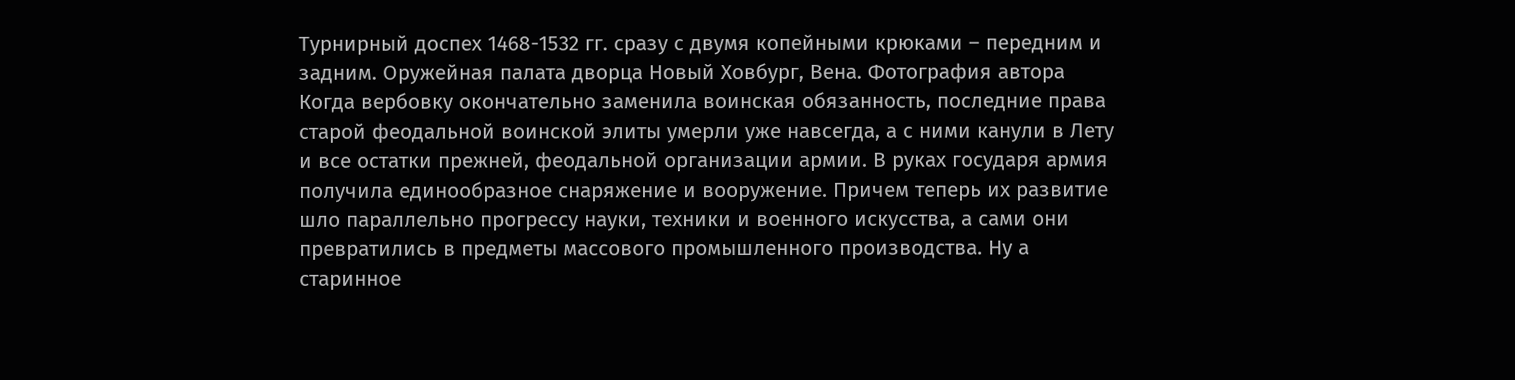Турнирный доспех 1468-1532 гг. сразу с двумя копейными крюками – передним и задним. Оружейная палата дворца Новый Ховбург, Вена. Фотография автора
Когда вербовку окончательно заменила воинская обязанность, последние права старой феодальной воинской элиты умерли уже навсегда, а с ними канули в Лету и все остатки прежней, феодальной организации армии. В руках государя армия получила единообразное снаряжение и вооружение. Причем теперь их развитие шло параллельно прогрессу науки, техники и военного искусства, а сами они превратились в предметы массового промышленного производства. Ну а старинное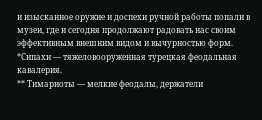и изысканное оружие и доспехи ручной работы попали в музеи, где и сегодня продолжают радовать нас своим эффективным внешним видом и вычурностью форм.
*Сипахи — тяжеловооруженная турецкая феодальная кавалерия.
** Тимариоты — мелкие феодалы, держатели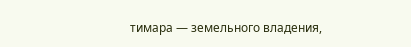тимара — земельного владения,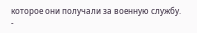которое они получали за военную службу.
-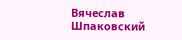Вячеслав Шпаковский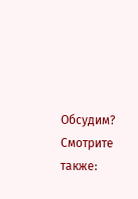Обсудим?
Смотрите также: